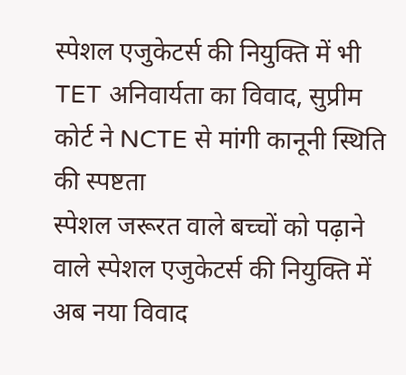स्पेशल एजुकेटर्स की नियुक्ति में भी TET अनिवार्यता का विवाद, सुप्रीम कोर्ट ने NCTE से मांगी कानूनी स्थिति की स्पष्टता
स्पेशल जरूरत वाले बच्चों को पढ़ाने वाले स्पेशल एजुकेटर्स की नियुक्ति में अब नया विवाद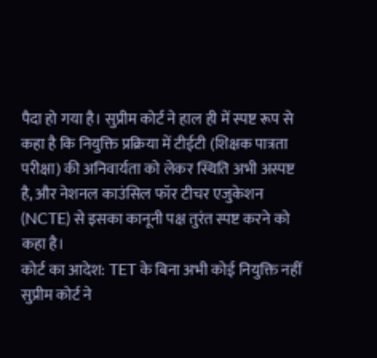पैदा हो गया है। सुप्रीम कोर्ट ने हाल ही में स्पष्ट रूप से कहा है कि नियुक्ति प्रक्रिया में टीईटी (शिक्षक पात्रता परीक्षा) की अनिवार्यता को लेकर स्थिति अभी अस्पष्ट है, और नेशनल काउंसिल फॉर टीचर एजुकेशन (NCTE) से इसका कानूनी पक्ष तुरंत स्पष्ट करने को कहा है।
कोर्ट का आदेश: TET के बिना अभी कोई नियुक्ति नहीं
सुप्रीम कोर्ट ने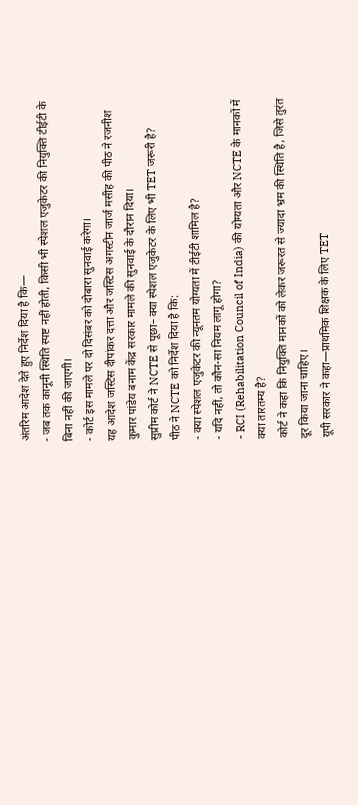अंतरिम आदेश देते हुए निर्देश दिया है कि—
- जब तक कानूनी स्थिति स्पष्ट नहीं होती, किसी भी स्पेशल एजुकेटर की नियुक्ति टीईटी के बिना नहीं की जाएगी।
- कोर्ट इस मामले पर दो दिसंबर को दोबारा सुनवाई करेगा।
यह आदेश जस्टिस दीपांकर दत्ता और जस्टिस अगस्टीन जार्ज मसीह की पीठ ने रजनीश कुमार पांडेय बनाम केंद्र सरकार मामले की सुनवाई के दौरान दिया।
सुप्रीम कोर्ट ने NCTE से पूछा– क्या स्पेशल एजुकेटर के लिए भी TET जरूरी है?
पीठ ने NCTE को निर्देश दिया है कि:
- क्या स्पेशल एजुकेटर की न्यूनतम योग्यता में टीईटी शामिल है?
- यदि नहीं, तो कौन-सा नियम लागू होगा?
- RCI (Rehabilitation Council of India) की योग्यता और NCTE के मानकों में क्या तारतम्य है?
कोर्ट ने कहा कि नियुक्ति मानकों को लेकर जरूरत से ज्यादा भ्रम की स्थिति है, जिसे तुरंत दूर किया जाना चाहिए।
यूपी सरकार ने कहा—प्राथमिक शिक्षक के लिए TET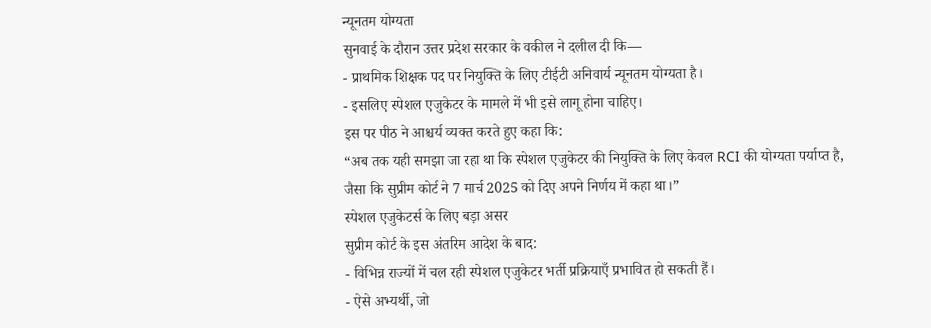न्यूनतम योग्यता
सुनवाई के दौरान उत्तर प्रदेश सरकार के वकील ने दलील दी कि—
- प्राथमिक शिक्षक पद पर नियुक्ति के लिए टीईटी अनिवार्य न्यूनतम योग्यता है।
- इसलिए स्पेशल एजुकेटर के मामले में भी इसे लागू होना चाहिए।
इस पर पीठ ने आश्चर्य व्यक्त करते हुए कहा कि:
“अब तक यही समझा जा रहा था कि स्पेशल एजुकेटर की नियुक्ति के लिए केवल RCI की योग्यता पर्याप्त है, जैसा कि सुप्रीम कोर्ट ने 7 मार्च 2025 को दिए अपने निर्णय में कहा था।”
स्पेशल एजुकेटर्स के लिए बड़ा असर
सुप्रीम कोर्ट के इस अंतरिम आदेश के बाद:
- विभिन्न राज्यों में चल रही स्पेशल एजुकेटर भर्ती प्रक्रियाएँ प्रभावित हो सकती हैं।
- ऐसे अभ्यर्थी, जो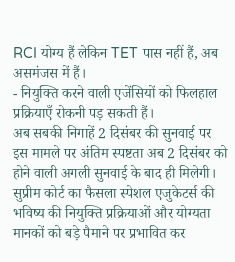RCI योग्य हैं लेकिन TET पास नहीं हैं, अब असमंजस में हैं।
- नियुक्ति करने वाली एजेंसियों को फिलहाल प्रक्रियाएँ रोकनी पड़ सकती हैं।
अब सबकी निगाहें 2 दिसंबर की सुनवाई पर
इस मामले पर अंतिम स्पष्टता अब 2 दिसंबर को होने वाली अगली सुनवाई के बाद ही मिलेगी।
सुप्रीम कोर्ट का फैसला स्पेशल एजुकेटर्स की भविष्य की नियुक्ति प्रक्रियाओं और योग्यता मानकों को बड़े पैमाने पर प्रभावित कर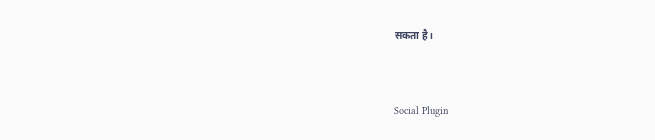सकता है।


Social Plugin